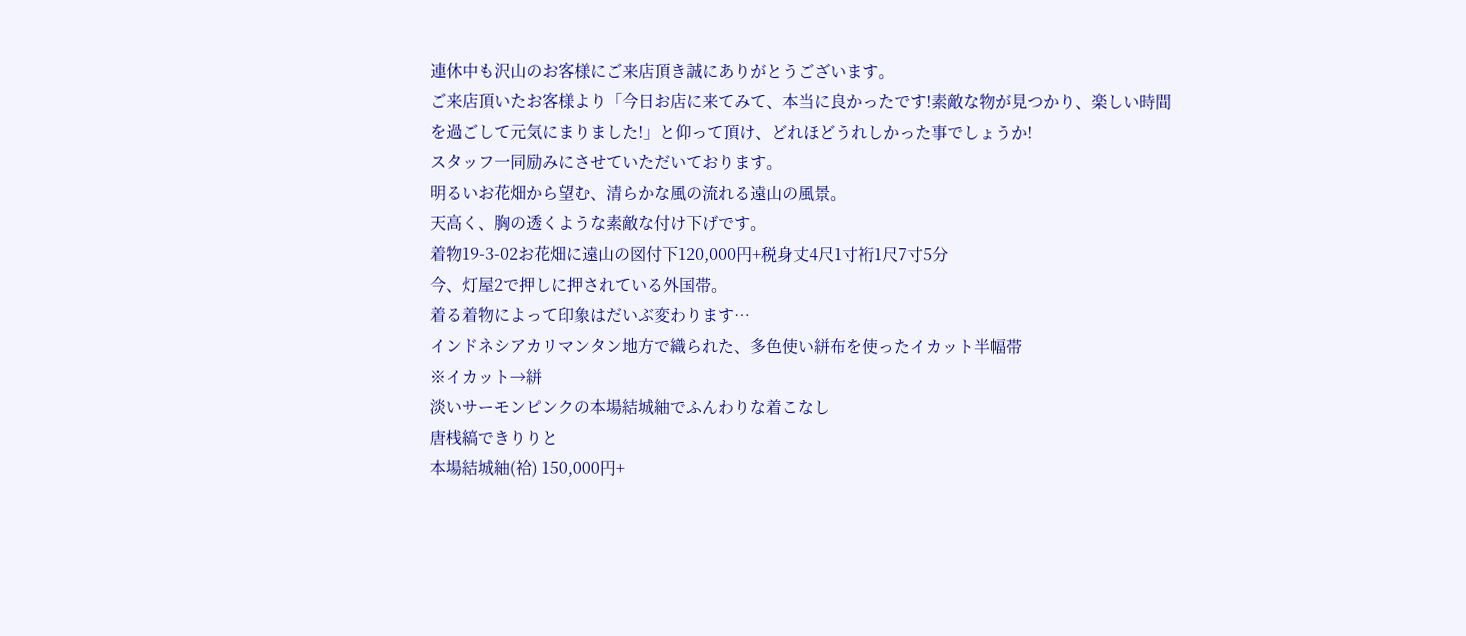連休中も沢山のお客様にご来店頂き誠にありがとうございます。
ご来店頂いたお客様より「今日お店に来てみて、本当に良かったです!素敵な物が見つかり、楽しい時間を過ごして元気にまりました!」と仰って頂け、どれほどうれしかった事でしょうか!
スタッフ一同励みにさせていただいております。
明るいお花畑から望む、清らかな風の流れる遠山の風景。
天高く、胸の透くような素敵な付け下げです。
着物19-3-02お花畑に遠山の図付下120,000円+税身丈4尺1寸裄1尺7寸5分
今、灯屋2で押しに押されている外国帯。
着る着物によって印象はだいぶ変わります…
インドネシアカリマンタン地方で織られた、多色使い絣布を使ったイカット半幅帯
※イカット→絣
淡いサーモンピンクの本場結城紬でふんわりな着こなし
唐桟縞できりりと
本場結城紬(袷) 150,000円+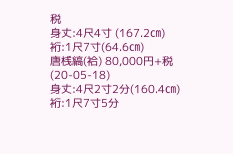税
身丈:4尺4寸 (167.2㎝)
裄:1尺7寸(64.6㎝)
唐桟縞(袷) 80,000円+税 (20-05-18)
身丈:4尺2寸2分(160.4㎝)
裄:1尺7寸5分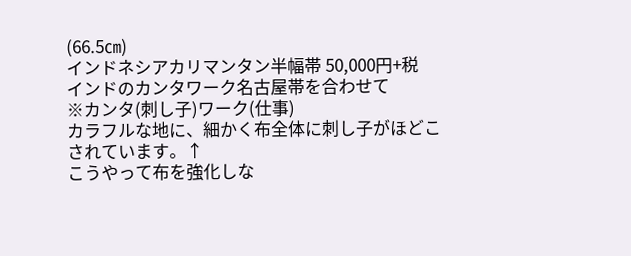(66.5㎝)
インドネシアカリマンタン半幅帯 50,000円+税
インドのカンタワーク名古屋帯を合わせて
※カンタ(刺し子)ワーク(仕事)
カラフルな地に、細かく布全体に刺し子がほどこされています。↑
こうやって布を強化しな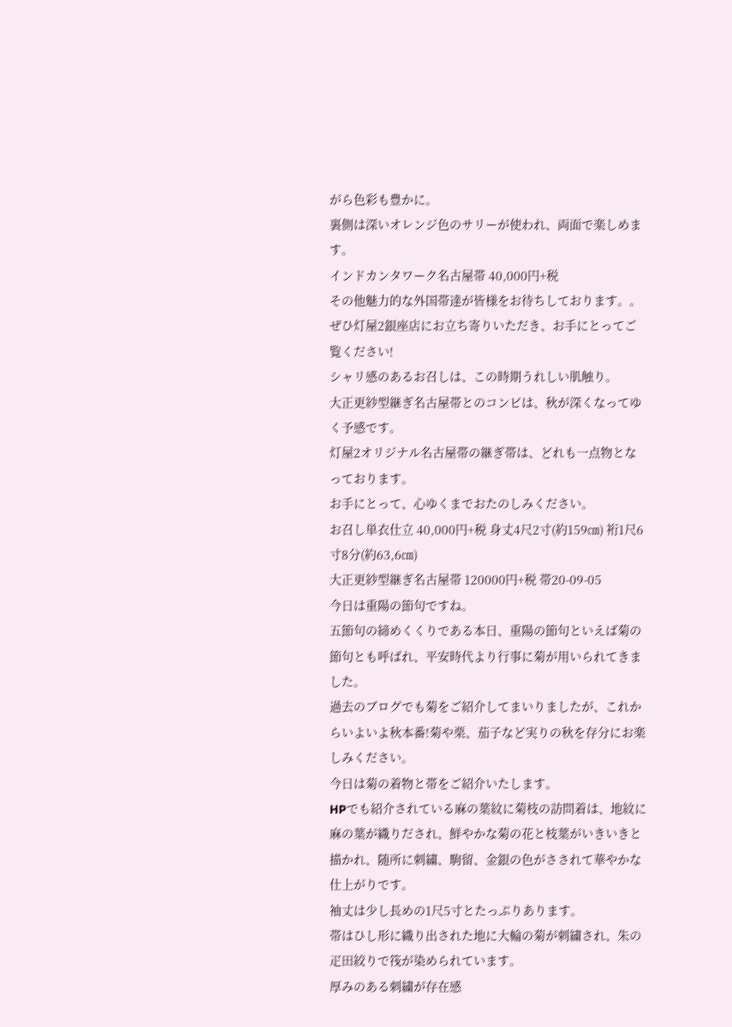がら色彩も豊かに。
裏側は深いオレンジ色のサリーが使われ、両面で楽しめます。
インドカンタワーク名古屋帯 40,000円+税
その他魅力的な外国帯達が皆様をお待ちしております。。
ぜひ灯屋2銀座店にお立ち寄りいただき、お手にとってご覧ください!
シャリ感のあるお召しは、この時期うれしい肌触り。
大正更紗型継ぎ名古屋帯とのコンビは、秋が深くなってゆく予感です。
灯屋2オリジナル名古屋帯の継ぎ帯は、どれも一点物となっております。
お手にとって、心ゆくまでおたのしみください。
お召し単衣仕立 40,000円+税 身丈4尺2寸(約159㎝) 裄1尺6寸8分(約63,6㎝)
大正更紗型継ぎ名古屋帯 120000円+税 帯20-09-05
今日は重陽の節句ですね。
五節句の締めくくりである本日、重陽の節句といえば菊の節句とも呼ばれ、平安時代より行事に菊が用いられてきました。
過去のブログでも菊をご紹介してまいりましたが、これからいよいよ秋本番!菊や栗、茄子など実りの秋を存分にお楽しみください。
今日は菊の着物と帯をご紹介いたします。
HPでも紹介されている麻の葉紋に菊枝の訪問着は、地紋に麻の葉が織りだされ、鮮やかな菊の花と枝葉がいきいきと描かれ、随所に刺繍、駒留、金銀の色がさされて華やかな仕上がりです。
袖丈は少し長めの1尺5寸とたっぷりあります。
帯はひし形に織り出された地に大輪の菊が刺繍され、朱の疋田絞りで筏が染められています。
厚みのある刺繍が存在感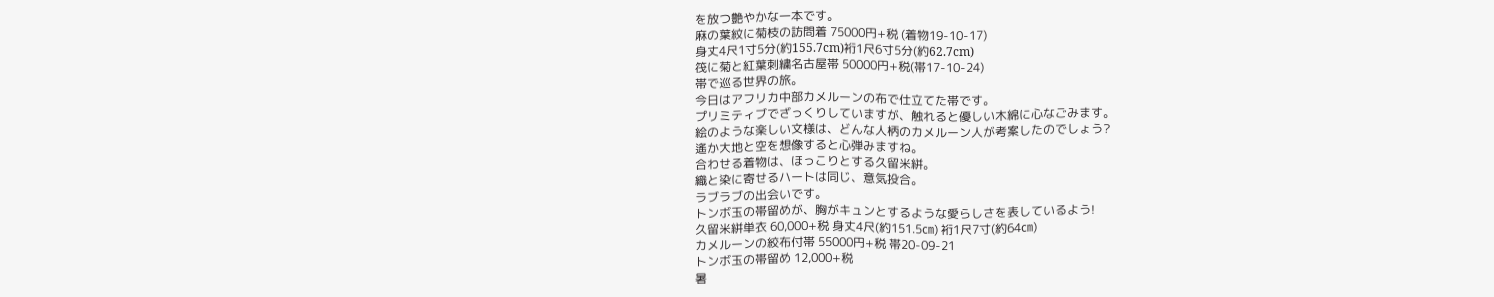を放つ艶やかな一本です。
麻の葉紋に菊枝の訪問着 75000円+税 (着物19-10-17)
身丈4尺1寸5分(約155.7cm)裄1尺6寸5分(約62.7cm)
筏に菊と紅葉刺繍名古屋帯 50000円+税(帯17-10-24)
帯で巡る世界の旅。
今日はアフリカ中部カメルーンの布で仕立てた帯です。
プリミティブでざっくりしていますが、触れると優しい木綿に心なごみます。
絵のような楽しい文様は、どんな人柄のカメルーン人が考案したのでしょう?
遙か大地と空を想像すると心弾みますね。
合わせる着物は、ほっこりとする久留米絣。
織と染に寄せるハートは同じ、意気投合。
ラブラブの出会いです。
トンボ玉の帯留めが、胸がキュンとするような愛らしさを表しているよう!
久留米絣単衣 60,000+税 身丈4尺(約151.5㎝) 裄1尺7寸(約64㎝)
カメルーンの絞布付帯 55000円+税 帯20-09-21
トンボ玉の帯留め 12,000+税
暑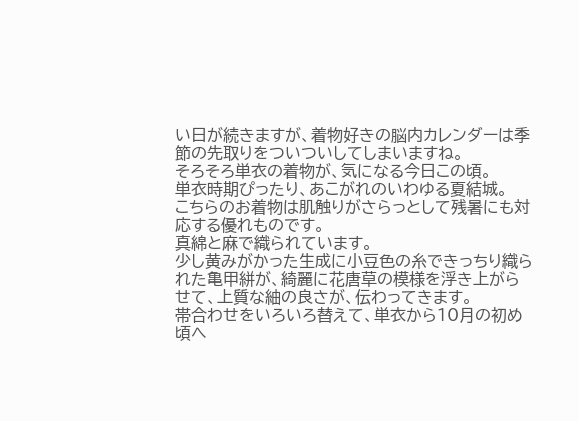い日が続きますが、着物好きの脳内カレンダーは季節の先取りをついついしてしまいますね。
そろそろ単衣の着物が、気になる今日この頃。
単衣時期ぴったり、あこがれのいわゆる夏結城。
こちらのお着物は肌触りがさらっとして残暑にも対応する優れものです。
真綿と麻で織られています。
少し黄みがかった生成に小豆色の糸できっちり織られた亀甲絣が、綺麗に花唐草の模様を浮き上がらせて、上質な紬の良さが、伝わってきます。
帯合わせをいろいろ替えて、単衣から10月の初め頃へ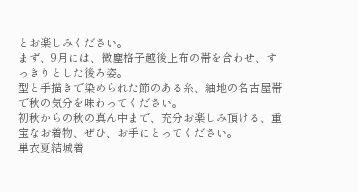とお楽しみください。
まず、9月には、微塵格子越後上布の帯を合わせ、すっきりとした後ろ姿。
型と手描きで染められた節のある糸、紬地の名古屋帯で秋の気分を味わってください。
初秋からの秋の真ん中まで、充分お楽しみ頂ける、重宝なお着物、ぜひ、お手にとってください。
単衣夏結城着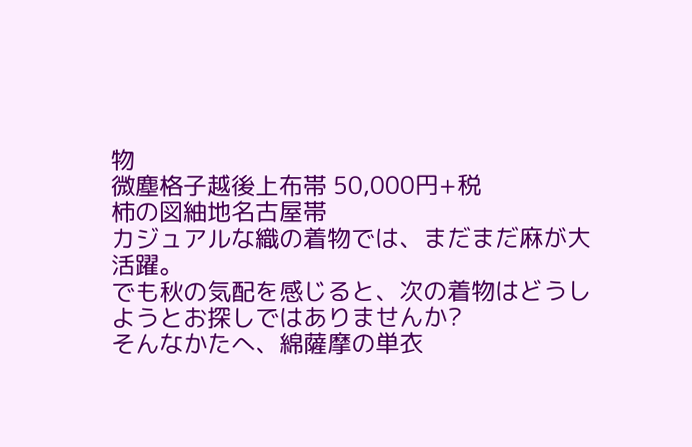物
微塵格子越後上布帯 50,000円+税
柿の図紬地名古屋帯
カジュアルな織の着物では、まだまだ麻が大活躍。
でも秋の気配を感じると、次の着物はどうしようとお探しではありませんか?
そんなかたへ、綿薩摩の単衣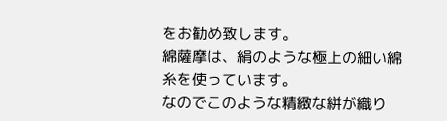をお勧め致します。
綿薩摩は、絹のような極上の細い綿糸を使っています。
なのでこのような精緻な絣が織り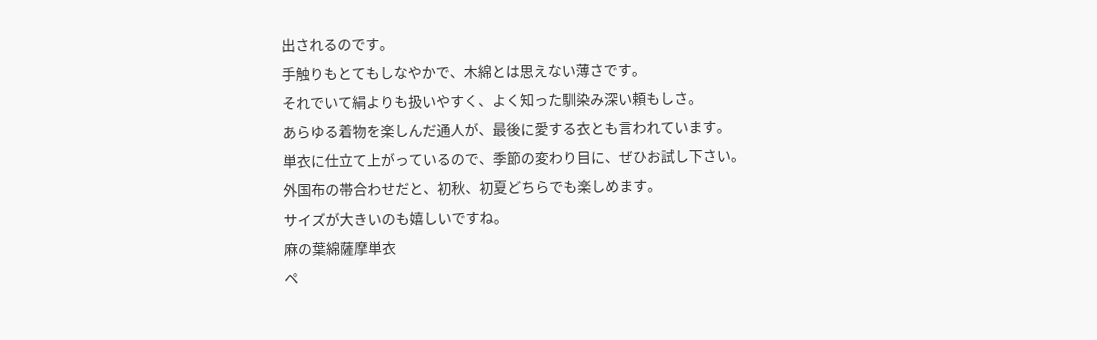出されるのです。
手触りもとてもしなやかで、木綿とは思えない薄さです。
それでいて絹よりも扱いやすく、よく知った馴染み深い頼もしさ。
あらゆる着物を楽しんだ通人が、最後に愛する衣とも言われています。
単衣に仕立て上がっているので、季節の変わり目に、ぜひお試し下さい。
外国布の帯合わせだと、初秋、初夏どちらでも楽しめます。
サイズが大きいのも嬉しいですね。
麻の葉綿薩摩単衣
ペ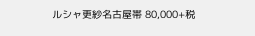ルシャ更紗名古屋帯 80,000+税